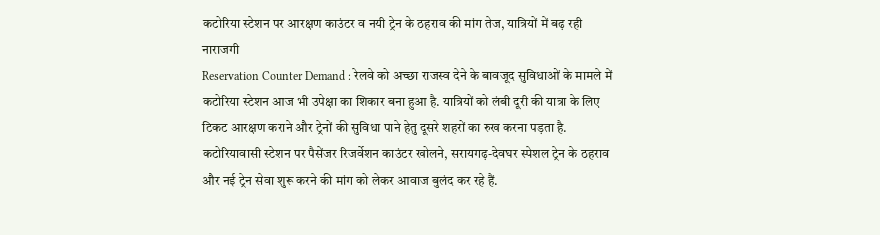कटोरिया स्टेशन पर आरक्षण काउंटर व नयी ट्रेन के ठहराव की मांग तेज, यात्रियों में बढ़ रही नाराजगी
Reservation Counter Demand : रेलवे को अच्छा राजस्व देने के बावजूद सुविधाओं के मामले में कटोरिया स्टेशन आज भी उपेक्षा का शिकार बना हुआ है. यात्रियों को लंबी दूरी की यात्रा के लिए टिकट आरक्षण कराने और ट्रेनों की सुविधा पाने हेतु दूसरे शहरों का रुख करना पड़ता है. कटोरियावासी स्टेशन पर पैसेंजर रिजर्वेशन काउंटर खोलने, सरायगढ़-देवघर स्पेशल ट्रेन के ठहराव और नई ट्रेन सेवा शुरू करने की मांग को लेकर आवाज बुलंद कर रहे हैं.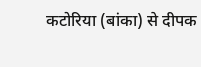कटोरिया (बांका) से दीपक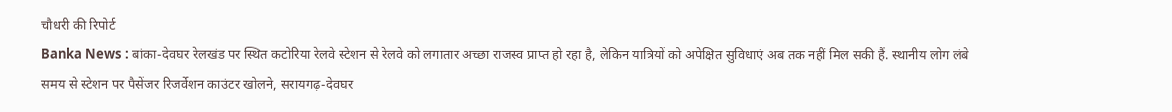चौधरी की रिपोर्ट
Banka News : बांका-देवघर रेलखंड पर स्थित कटोरिया रेलवे स्टेशन से रेलवे को लगातार अच्छा राजस्व प्राप्त हो रहा है, लेकिन यात्रियों को अपेक्षित सुविधाएं अब तक नहीं मिल सकी हैं. स्थानीय लोग लंबे समय से स्टेशन पर पैसेंजर रिजर्वेशन काउंटर खोलने, सरायगढ़-देवघर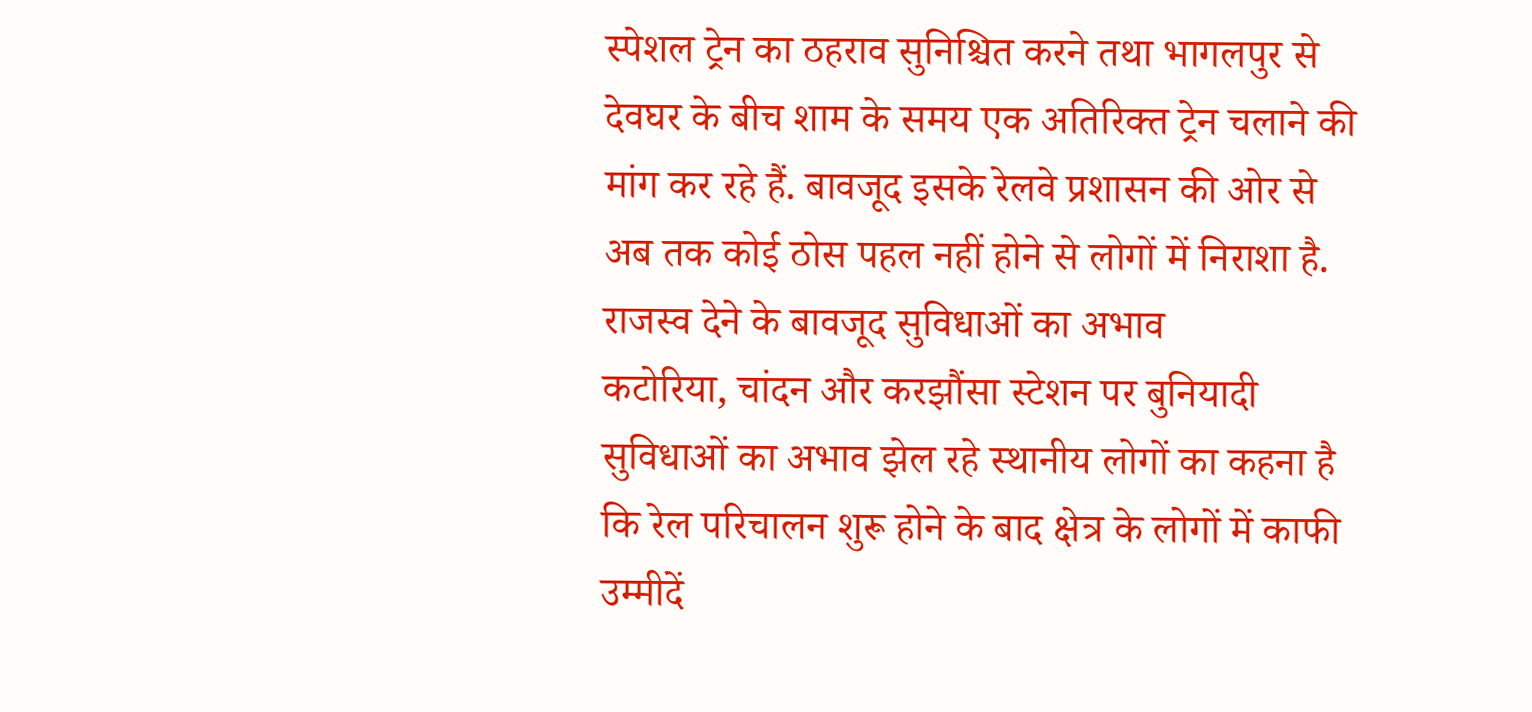स्पेशल ट्रेन का ठहराव सुनिश्चित करने तथा भागलपुर से देवघर के बीच शाम के समय एक अतिरिक्त ट्रेन चलाने की मांग कर रहे हैं. बावजूद इसके रेलवे प्रशासन की ओर से अब तक कोई ठोस पहल नहीं होने से लोगों में निराशा है.
राजस्व देने के बावजूद सुविधाओं का अभाव
कटोरिया, चांदन और करझौंसा स्टेशन पर बुनियादी सुविधाओं का अभाव झेल रहे स्थानीय लोगों का कहना है कि रेल परिचालन शुरू होने के बाद क्षेत्र के लोगों में काफी उम्मीदें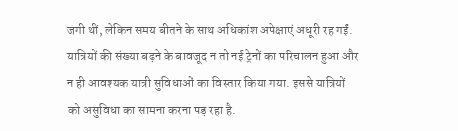जगी थीं, लेकिन समय बीतने के साथ अधिकांश अपेक्षाएं अधूरी रह गईं. यात्रियों की संख्या बढ़ने के बावजूद न तो नई ट्रेनों का परिचालन हुआ और न ही आवश्यक यात्री सुविधाओं का विस्तार किया गया. इससे यात्रियों को असुविधा का सामना करना पड़ रहा है.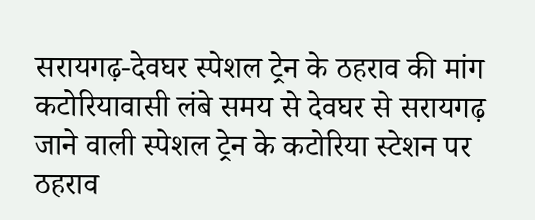सरायगढ़-देवघर स्पेशल ट्रेन के ठहराव की मांग
कटोरियावासी लंबे समय से देवघर से सरायगढ़ जाने वाली स्पेशल ट्रेन के कटोरिया स्टेशन पर ठहराव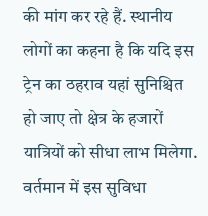की मांग कर रहे हैं. स्थानीय लोगों का कहना है कि यदि इस ट्रेन का ठहराव यहां सुनिश्चित हो जाए तो क्षेत्र के हजारों यात्रियों को सीधा लाभ मिलेगा. वर्तमान में इस सुविधा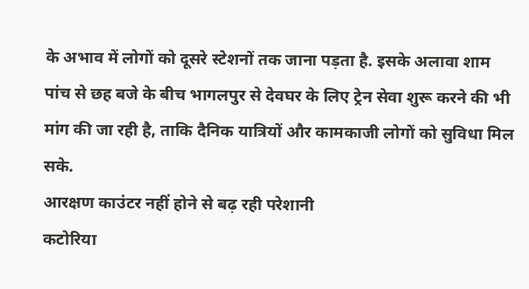के अभाव में लोगों को दूसरे स्टेशनों तक जाना पड़ता है. इसके अलावा शाम पांच से छह बजे के बीच भागलपुर से देवघर के लिए ट्रेन सेवा शुरू करने की भी मांग की जा रही है, ताकि दैनिक यात्रियों और कामकाजी लोगों को सुविधा मिल सके.
आरक्षण काउंटर नहीं होने से बढ़ रही परेशानी
कटोरिया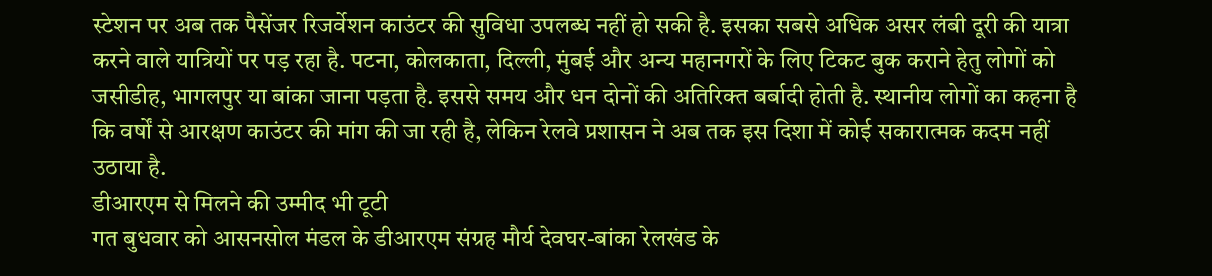स्टेशन पर अब तक पैसेंजर रिजर्वेशन काउंटर की सुविधा उपलब्ध नहीं हो सकी है. इसका सबसे अधिक असर लंबी दूरी की यात्रा करने वाले यात्रियों पर पड़ रहा है. पटना, कोलकाता, दिल्ली, मुंबई और अन्य महानगरों के लिए टिकट बुक कराने हेतु लोगों को जसीडीह, भागलपुर या बांका जाना पड़ता है. इससे समय और धन दोनों की अतिरिक्त बर्बादी होती है. स्थानीय लोगों का कहना है कि वर्षों से आरक्षण काउंटर की मांग की जा रही है, लेकिन रेलवे प्रशासन ने अब तक इस दिशा में कोई सकारात्मक कदम नहीं उठाया है.
डीआरएम से मिलने की उम्मीद भी टूटी
गत बुधवार को आसनसोल मंडल के डीआरएम संग्रह मौर्य देवघर-बांका रेलखंड के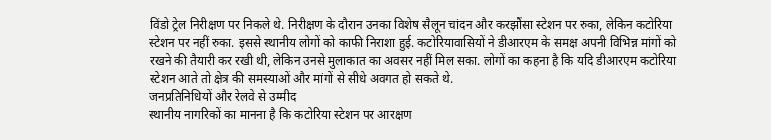विंडो ट्रेल निरीक्षण पर निकले थे. निरीक्षण के दौरान उनका विशेष सैलून चांदन और करझौंसा स्टेशन पर रुका, लेकिन कटोरिया स्टेशन पर नहीं रुका. इससे स्थानीय लोगों को काफी निराशा हुई. कटोरियावासियों ने डीआरएम के समक्ष अपनी विभिन्न मांगों को रखने की तैयारी कर रखी थी, लेकिन उनसे मुलाकात का अवसर नहीं मिल सका. लोगों का कहना है कि यदि डीआरएम कटोरिया स्टेशन आते तो क्षेत्र की समस्याओं और मांगों से सीधे अवगत हो सकते थे.
जनप्रतिनिधियों और रेलवे से उम्मीद
स्थानीय नागरिकों का मानना है कि कटोरिया स्टेशन पर आरक्षण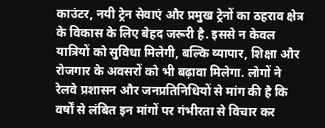काउंटर, नयी ट्रेन सेवाएं और प्रमुख ट्रेनों का ठहराव क्षेत्र के विकास के लिए बेहद जरूरी है. इससे न केवल यात्रियों को सुविधा मिलेगी, बल्कि व्यापार, शिक्षा और रोजगार के अवसरों को भी बढ़ावा मिलेगा. लोगों ने रेलवे प्रशासन और जनप्रतिनिधियों से मांग की है कि वर्षों से लंबित इन मांगों पर गंभीरता से विचार कर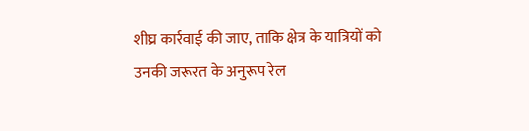शीघ्र कार्रवाई की जाए, ताकि क्षेत्र के यात्रियों को उनकी जरूरत के अनुरूप रेल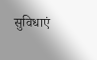सुविधाएं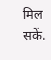मिल सकें.